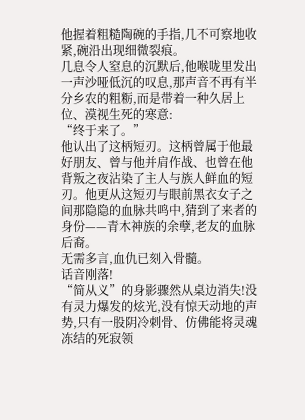他握着粗糙陶碗的手指,几不可察地收紧,碗沿出现细微裂痕。
几息令人窒息的沉默后,他喉咙里发出一声沙哑低沉的叹息,那声音不再有半分乡农的粗粝,而是带着一种久居上位、漠视生死的寒意:
“终于来了。”
他认出了这柄短刃。这柄曾属于他最好朋友、曾与他并肩作战、也曾在他背叛之夜沾染了主人与族人鲜血的短刃。他更从这短刃与眼前黑衣女子之间那隐隐的血脉共鸣中,猜到了来者的身份——青木神族的余孽,老友的血脉后裔。
无需多言,血仇已刻入骨髓。
话音刚落!
“简从义”的身影骤然从桌边消失!没有灵力爆发的炫光,没有惊天动地的声势,只有一股阴冷刺骨、仿佛能将灵魂冻结的死寂领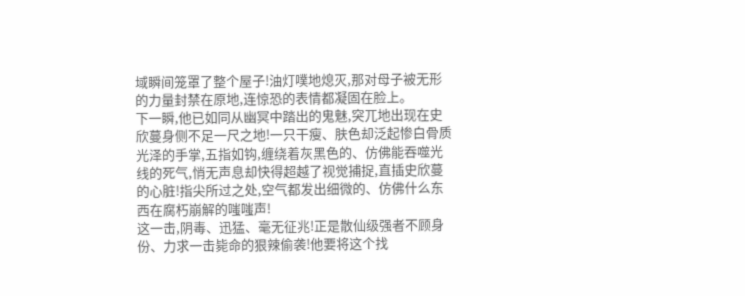域瞬间笼罩了整个屋子!油灯噗地熄灭,那对母子被无形的力量封禁在原地,连惊恐的表情都凝固在脸上。
下一瞬,他已如同从幽冥中踏出的鬼魅,突兀地出现在史欣蔓身侧不足一尺之地!一只干瘦、肤色却泛起惨白骨质光泽的手掌,五指如钩,缠绕着灰黑色的、仿佛能吞噬光线的死气,悄无声息却快得超越了视觉捕捉,直插史欣蔓的心脏!指尖所过之处,空气都发出细微的、仿佛什么东西在腐朽崩解的嗤嗤声!
这一击,阴毒、迅猛、毫无征兆!正是散仙级强者不顾身份、力求一击毙命的狠辣偷袭!他要将这个找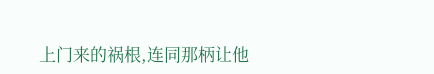上门来的祸根,连同那柄让他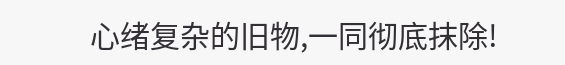心绪复杂的旧物,一同彻底抹除!